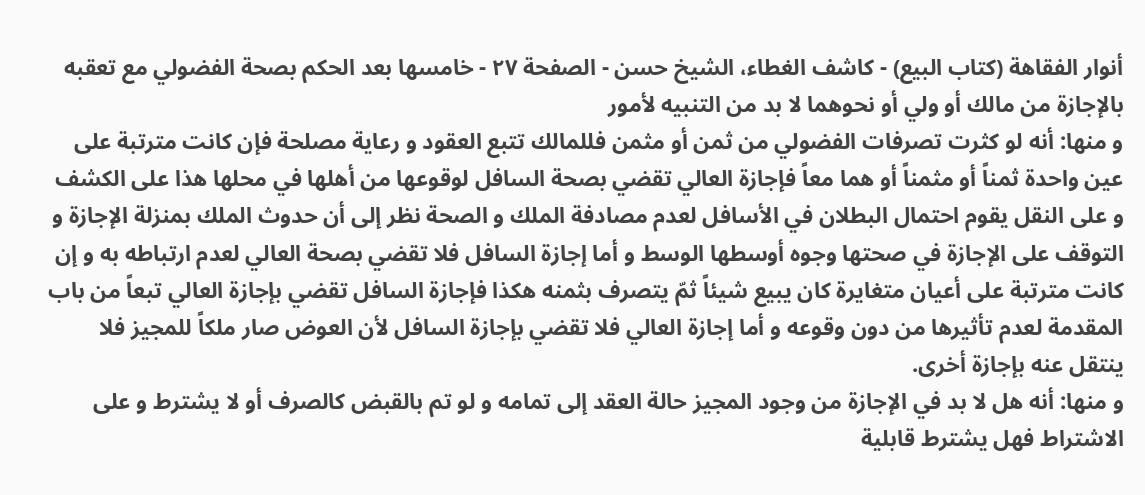أنوار الفقاهة (كتاب البيع) - كاشف الغطاء، الشيخ حسن - الصفحة ٢٧ - خامسها بعد الحكم بصحة الفضولي مع تعقبه بالإجازة من مالك أو ولي أو نحوهما لا بد من التنبيه لأمور
و منها: أنه لو كثرت تصرفات الفضولي من ثمن أو مثمن فللمالك تتبع العقود و رعاية مصلحة فإن كانت مترتبة على عين واحدة ثمناً أو مثمناً أو هما معاً فإجازة العالي تقضي بصحة السافل لوقوعها من أهلها في محلها هذا على الكشف و على النقل يقوم احتمال البطلان في الأسافل لعدم مصادفة الملك و الصحة نظر إلى أن حدوث الملك بمنزلة الإجازة و التوقف على الإجازة في صحتها وجوه أوسطها الوسط و أما إجازة السافل فلا تقضي بصحة العالي لعدم ارتباطه به و إن كانت مترتبة على أعيان متغايرة كان يبيع شيئاً ثمّ يتصرف بثمنه هكذا فإجازة السافل تقضي بإجازة العالي تبعاً من باب المقدمة لعدم تأثيرها من دون وقوعه و أما إجازة العالي فلا تقضي بإجازة السافل لأن العوض صار ملكاً للمجيز فلا ينتقل عنه بإجازة أخرى.
و منها: أنه هل لا بد في الإجازة من وجود المجيز حالة العقد إلى تمامه و لو تم بالقبض كالصرف أو لا يشترط و على الاشتراط فهل يشترط قابلية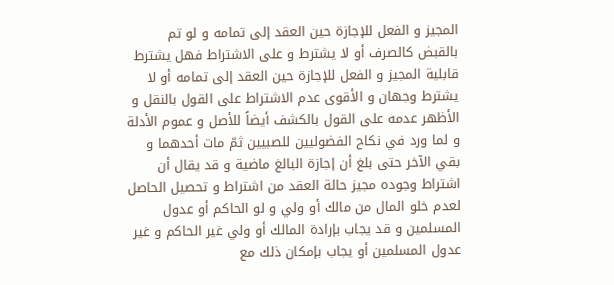المجيز و الفعل للإجازة حين العقد إلى تمامه و لو تم بالقبض كالصرف أو لا يشترط و على الاشتراط فهل يشترط قابلية المجيز و الفعل للإجازة حين العقد إلى تمامه أو لا يشترط وجهان و الأقوى عدم الاشتراط على القول بالنقل و الأظهر عدمه على القول بالكشف أيضاً للأصل و عموم الأدلة و لما ورد في نكاح الفضوليين للصبيين ثمّ مات أحدهما و بقي الآخر حتى بلغ أن إجازة البالغ ماضية و قد يقال أن اشتراط وجوده مجيز حالة العقد من اشتراط و تحصيل الحاصل لعدم خلو المال من مالك أو ولي و لو الحاكم أو عدول المسلمين و قد يجاب بإرادة المالك أو ولي غير الحاكم و غير عدول المسلمين أو يجاب بإمكان ذلك مع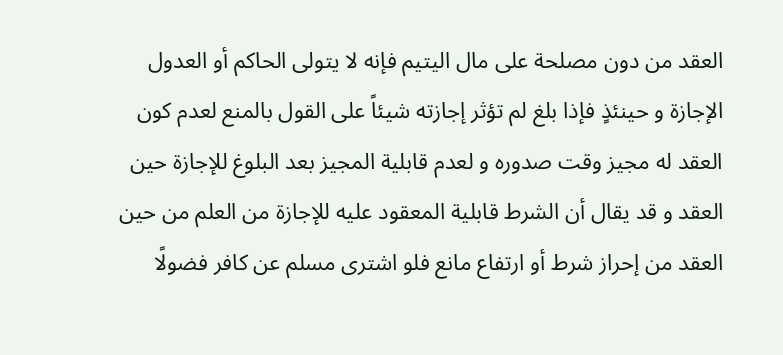العقد من دون مصلحة على مال اليتيم فإنه لا يتولى الحاكم أو العدول الإجازة و حينئذٍ فإذا بلغ لم تؤثر إجازته شيئاً على القول بالمنع لعدم كون العقد له مجيز وقت صدوره و لعدم قابلية المجيز بعد البلوغ للإجازة حين العقد و قد يقال أن الشرط قابلية المعقود عليه للإجازة من العلم من حين العقد من إحراز شرط أو ارتفاع مانع فلو اشترى مسلم عن كافر فضولًا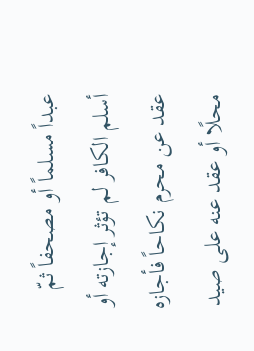عبداً مسلماً أو مصحفاً ثمّ أسلم الكافر لم تؤثر إجازته أو عقد عن محرم نكاحاً فأجازه محلًا أو عقد عنه على صيد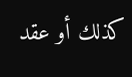كذلك أو عقد